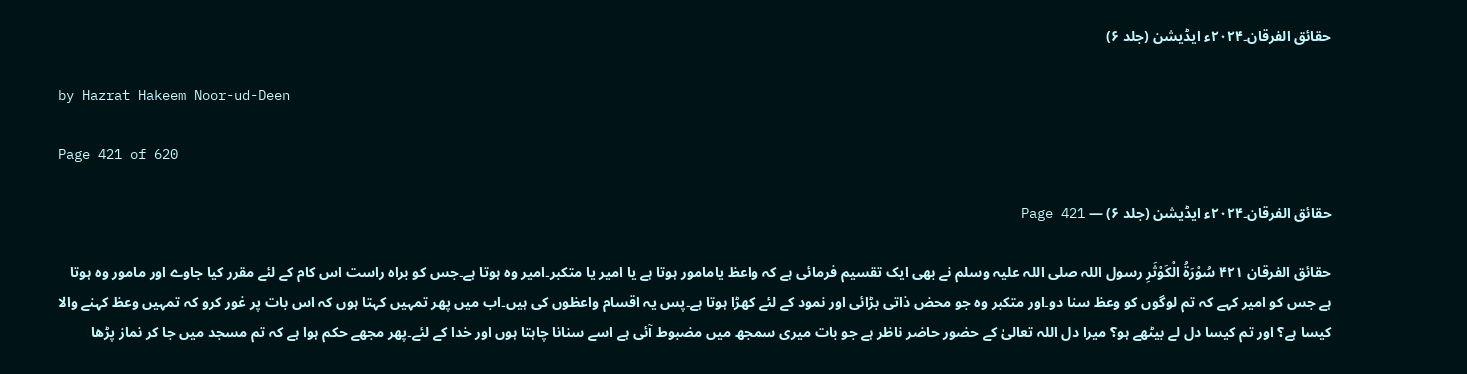حقائق الفرقان۔۲۰۲۴ء ایڈیشن (جلد ۶)

by Hazrat Hakeem Noor-ud-Deen

Page 421 of 620

حقائق الفرقان۔۲۰۲۴ء ایڈیشن (جلد ۶) — Page 421

حقائق الفرقان ۴۲۱ سُوْرَةُ الْكَوْثَرِ رسول اللہ صلی اللہ علیہ وسلم نے بھی ایک تقسیم فرمائی ہے کہ واعظ یامامور ہوتا ہے یا امیر یا متکبر۔امیر وہ ہوتا ہے۔جس کو براہ راست اس کام کے لئے مقرر کیا جاوے اور مامور وہ ہوتا ہے جس کو امیر کہے کہ تم لوگوں کو وعظ سنا دو۔اور متکبر وہ جو محض ذاتی بڑائی اور نمود کے لئے کھڑا ہوتا ہے۔پس یہ اقسام واعظوں کی ہیں۔اب میں پھر تمہیں کہتا ہوں کہ اس بات پر غور کرو کہ تمہیں وعظ کہنے والا کیسا ہے؟ اور تم کیسا دل لے بیٹھے ہو؟ میرا دل اللہ تعالیٰ کے حضور حاضر ناظر ہے جو بات میری سمجھ میں مضبوط آئی ہے اسے سنانا چاہتا ہوں اور خدا کے لئے۔پھر مجھے حکم ہوا ہے کہ تم مسجد میں جا کر نماز پڑھا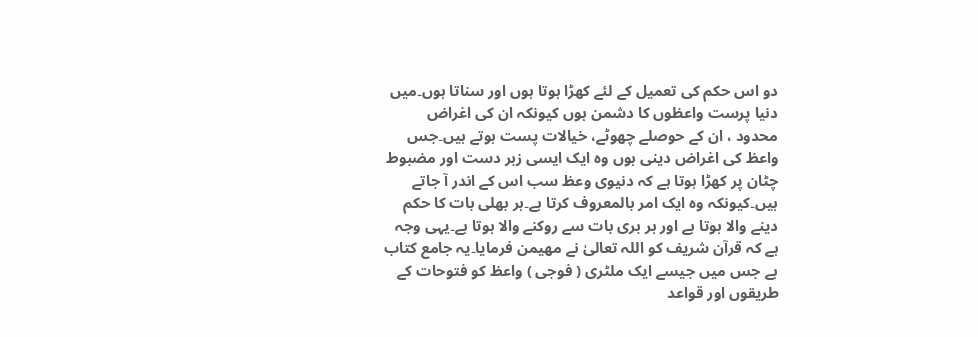دو اس حکم کی تعمیل کے لئے کھڑا ہوتا ہوں اور سناتا ہوں۔میں دنیا پرست واعظوں کا دشمن ہوں کیونکہ ان کی اغراض محدود ، ان کے حوصلے چھوٹے، خیالات پست ہوتے ہیں۔جس واعظ کی اغراض دینی ہوں وہ ایک ایسی زبر دست اور مضبوط چٹان پر کھڑا ہوتا ہے کہ دنیوی وعظ سب اس کے اندر آ جاتے ہیں۔کیونکہ وہ ایک امر بالمعروف کرتا ہے۔ہر بھلی بات کا حکم دینے والا ہوتا ہے اور ہر بری بات سے روکنے والا ہوتا ہے۔یہی وجہ ہے کہ قرآن شریف کو اللہ تعالیٰ نے مھیمن فرمایا۔یہ جامع کتاب ہے جس میں جیسے ایک ملٹری ( فوجی ) واعظ کو فتوحات کے طریقوں اور قواعد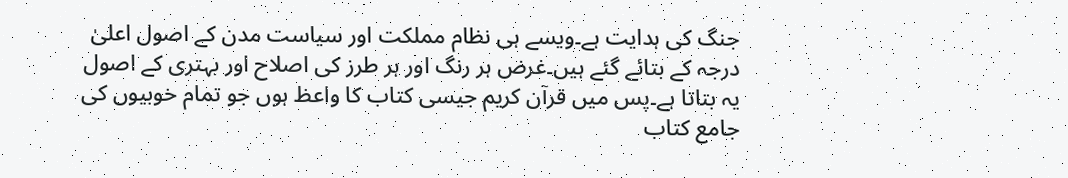جنگ کی ہدایت ہے۔ویسے ہی نظام مملکت اور سیاست مدن کے اصول اعلیٰ درجہ کے بتائے گئے ہیں۔غرض ہر رنگ اور ہر طرز کی اصلاح اور بہتری کے اصول یہ بتاتا ہے۔پس میں قرآن کریم جیسی کتاب کا واعظ ہوں جو تمام خوبیوں کی جامع کتاب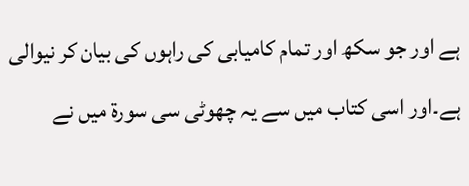ہے اور جو سکھ اور تمام کامیابی کی راہوں کی بیان کر نیوالی ہے۔اور اسی کتاب میں سے یہ چھوٹی سی سورۃ میں نے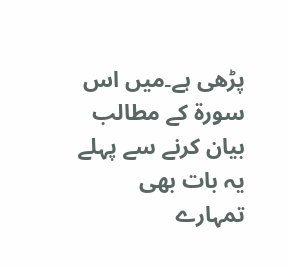پڑھی ہے۔میں اس سورۃ کے مطالب بیان کرنے سے پہلے یہ بات بھی تمہارے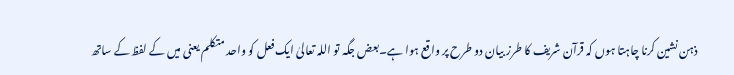ذہن نشین کرنا چاہتا ہوں کہ قرآن شریف کا طرز بیان دو طرح پر واقع ہوا ہے۔بعض جگہ تو اللہ تعالیٰ ایک فعل کو واحد متکلم یعنی میں کے لفظ کے ساتھ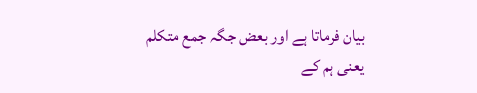بیان فرماتا ہے اور بعض جگہ جمع متکلم یعنی ہم کے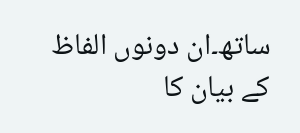ساتھ۔ان دونوں الفاظ کے بیان کا